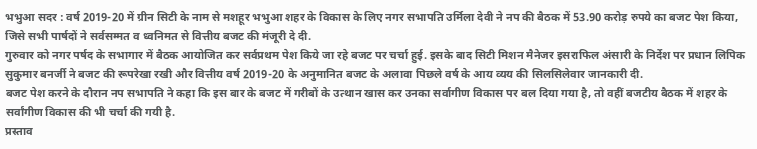भभुआ सदर : वर्ष 2019-20 में ग्रीन सिटी के नाम से मशहूर भभुआ शहर के विकास के लिए नगर सभापति उर्मिला देवी ने नप की बैठक में 53.90 करोड़ रुपये का बजट पेश किया, जिसे सभी पार्षदों ने सर्वसम्मत व ध्वनिमत से वित्तीय बजट की मंजूरी दे दी.
गुरुवार को नगर पर्षद के सभागार में बैठक आयोजित कर सर्वप्रथम पेश किये जा रहे बजट पर चर्चा हुई. इसके बाद सिटी मिशन मैनेजर इसराफिल अंसारी के निर्देश पर प्रधान लिपिक सुकुमार बनर्जी ने बजट की रूपरेखा रखी और वित्तीय वर्ष 2019-20 के अनुमानित बजट के अलावा पिछले वर्ष के आय व्यय की सिलसिलेवार जानकारी दी.
बजट पेश करने के दौरान नप सभापति ने कहा कि इस बार के बजट में गरीबों के उत्थान खास कर उनका सर्वागीण विकास पर बल दिया गया है, तो वहीं बजटीय बैठक में शहर के सर्वांगीण विकास की भी चर्चा की गयी है.
प्रस्ताव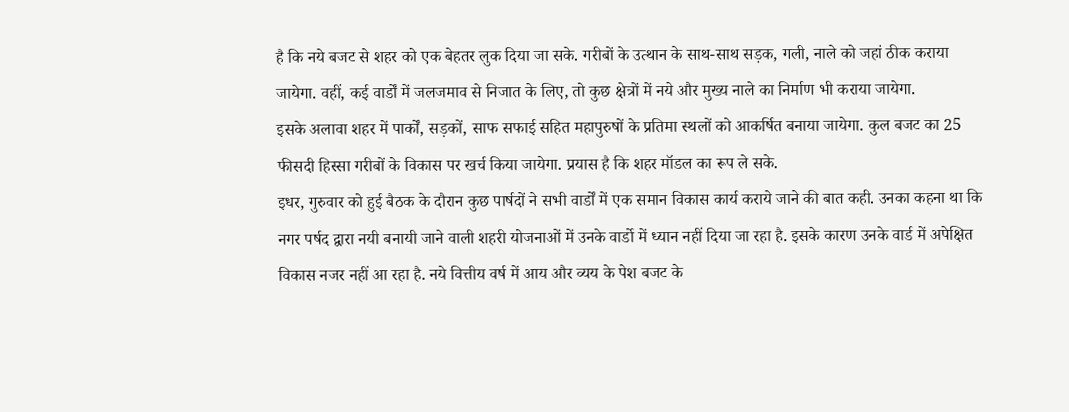है कि नये बजट से शहर को एक बेहतर लुक दिया जा सके. गरीबों के उत्थान के साथ-साथ सड़क, गली, नाले को जहां ठीक कराया जायेगा. वहीं, कई वार्डों में जलजमाव से निजात के लिए, तो कुछ क्षेत्रों में नये और मुख्य नाले का निर्माण भी कराया जायेगा.
इसके अलावा शहर में पार्कों, सड़कों, साफ सफाई सहित महापुरुषों के प्रतिमा स्थलों को आकर्षित बनाया जायेगा. कुल बजट का 25 फीसदी हिस्सा गरीबों के विकास पर खर्च किया जायेगा. प्रयास है कि शहर मॉडल का रूप ले सके.
इधर, गुरुवार को हुई बैठक के दौरान कुछ पार्षदों ने सभी वार्डों में एक समान विकास कार्य कराये जाने की बात कही. उनका कहना था कि नगर पर्षद द्वारा नयी बनायी जाने वाली शहरी योजनाओं में उनके वार्डो में ध्यान नहीं दिया जा रहा है. इसके कारण उनके वार्ड में अपेक्षित विकास नजर नहीं आ रहा है. नये वित्तीय वर्ष में आय और व्यय के पेश बजट के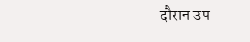दौरान उप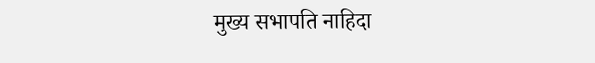मुख्य सभापति नाहिदा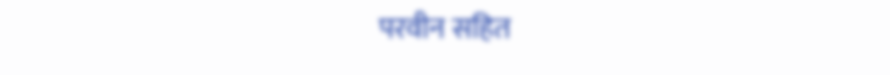परवीन सहित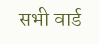सभी वार्ड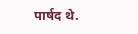पार्षद थे.